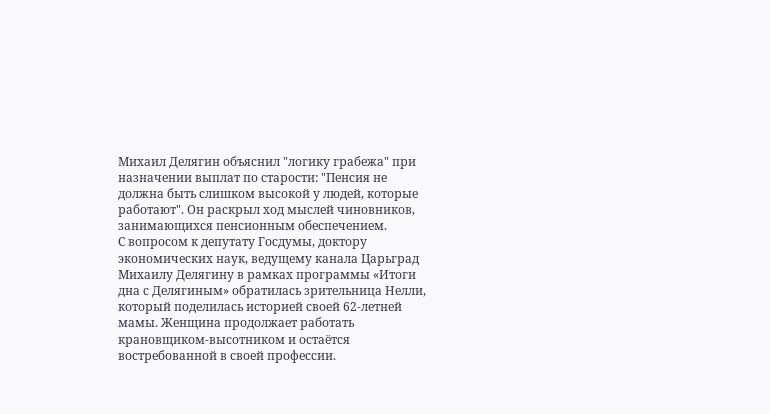Михаил Делягин объяснил "логику грабежа" при назначении выплат по старости: "Пенсия не должна быть слишком высокой у людей, которые работают". Он раскрыл ход мыслей чиновников, занимающихся пенсионным обеспечением.
С вопросом к депутату Госдумы, доктору экономических наук, ведущему канала Царьград Михаилу Делягину в рамках программы «Итоги дна с Делягиным» обратилась зрительница Нелли, который поделилась историей своей 62-летней мамы. Женщина продолжает работать крановщиком-высотником и остаётся востребованной в своей профессии.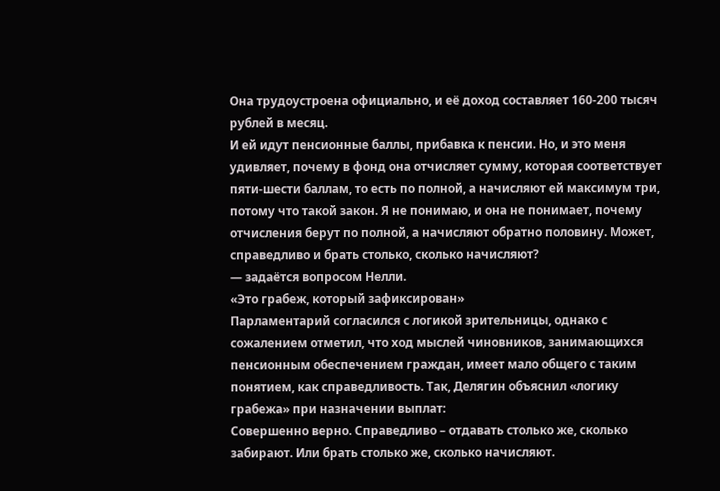Она трудоустроена официально, и её доход составляет 160-200 тысяч рублей в месяц.
И ей идут пенсионные баллы, прибавка к пенсии. Но, и это меня удивляет, почему в фонд она отчисляет сумму, которая соответствует пяти-шести баллам, то есть по полной, а начисляют ей максимум три, потому что такой закон. Я не понимаю, и она не понимает, почему отчисления берут по полной, а начисляют обратно половину. Может, справедливо и брать столько, сколько начисляют?
— задаётся вопросом Нелли.
«Это грабеж, который зафиксирован»
Парламентарий согласился с логикой зрительницы, однако с сожалением отметил, что ход мыслей чиновников, занимающихся пенсионным обеспечением граждан, имеет мало общего с таким понятием, как справедливость. Так, Делягин объяснил «логику грабежа» при назначении выплат:
Совершенно верно. Справедливо – отдавать столько же, сколько забирают. Или брать столько же, сколько начисляют.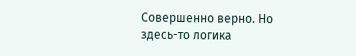Совершенно верно. Но здесь-то логика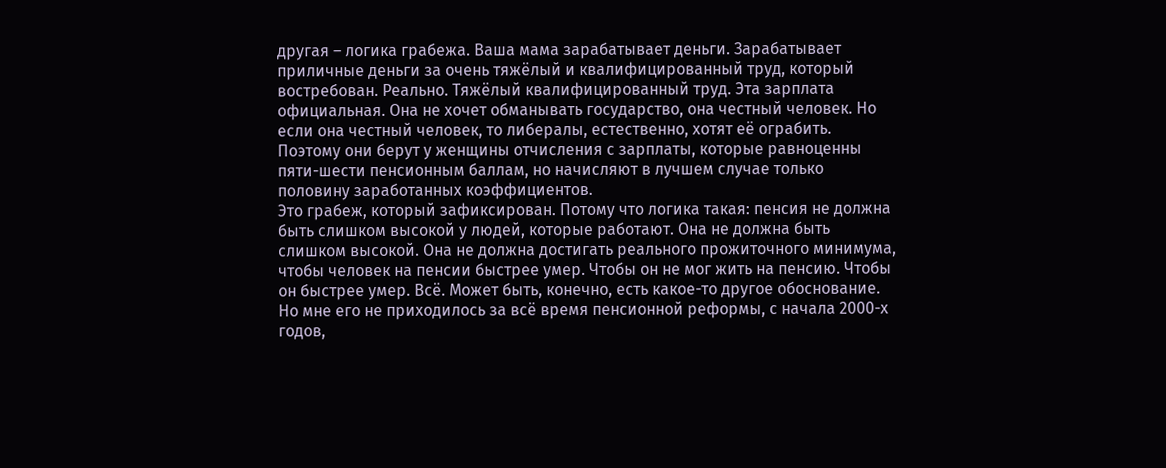другая – логика грабежа. Ваша мама зарабатывает деньги. Зарабатывает приличные деньги за очень тяжёлый и квалифицированный труд, который востребован. Реально. Тяжёлый квалифицированный труд. Эта зарплата официальная. Она не хочет обманывать государство, она честный человек. Но если она честный человек, то либералы, естественно, хотят её ограбить.
Поэтому они берут у женщины отчисления с зарплаты, которые равноценны пяти-шести пенсионным баллам, но начисляют в лучшем случае только половину заработанных коэффициентов.
Это грабеж, который зафиксирован. Потому что логика такая: пенсия не должна быть слишком высокой у людей, которые работают. Она не должна быть слишком высокой. Она не должна достигать реального прожиточного минимума, чтобы человек на пенсии быстрее умер. Чтобы он не мог жить на пенсию. Чтобы он быстрее умер. Всё. Может быть, конечно, есть какое-то другое обоснование. Но мне его не приходилось за всё время пенсионной реформы, с начала 2000-х годов,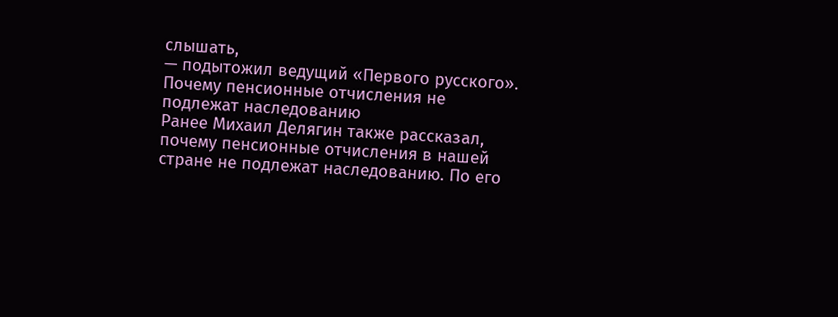слышать,
— подытожил ведущий «Первого русского».
Почему пенсионные отчисления не подлежат наследованию
Ранее Михаил Делягин также рассказал, почему пенсионные отчисления в нашей стране не подлежат наследованию. По его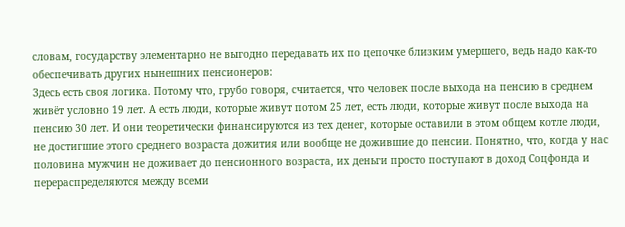словам, государству элементарно не выгодно передавать их по цепочке близким умершего, ведь надо как-то обеспечивать других нынешних пенсионеров:
Здесь есть своя логика. Потому что, грубо говоря, считается, что человек после выхода на пенсию в среднем живёт условно 19 лет. А есть люди, которые живут потом 25 лет, есть люди, которые живут после выхода на пенсию 30 лет. И они теоретически финансируются из тех денег, которые оставили в этом общем котле люди, не достигшие этого среднего возраста дожития или вообще не дожившие до пенсии. Понятно, что, когда у нас половина мужчин не доживает до пенсионного возраста, их деньги просто поступают в доход Соцфонда и перераспределяются между всеми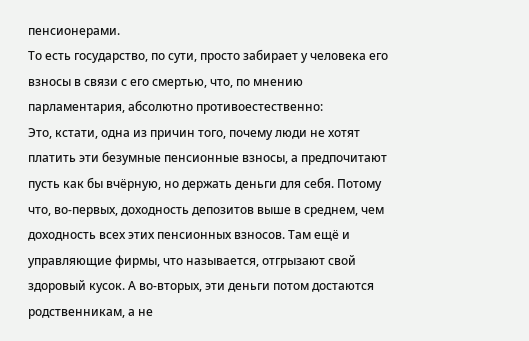пенсионерами.
То есть государство, по сути, просто забирает у человека его взносы в связи с его смертью, что, по мнению парламентария, абсолютно противоестественно:
Это, кстати, одна из причин того, почему люди не хотят платить эти безумные пенсионные взносы, а предпочитают пусть как бы вчёрную, но держать деньги для себя. Потому что, во-первых, доходность депозитов выше в среднем, чем доходность всех этих пенсионных взносов. Там ещё и управляющие фирмы, что называется, отгрызают свой здоровый кусок. А во-вторых, эти деньги потом достаются родственникам, а не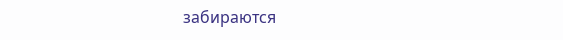забираются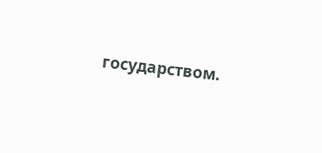государством.